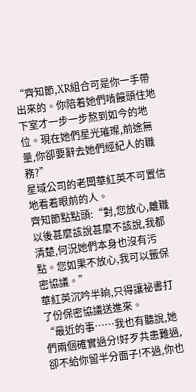“齊知節,XR組合可是你一手帶出來的。你陪着她們啃饅頭住地下室才一步一步熬到如今的地位。現在她們星光璀璨,前途無量,你卻要辭去她們經紀人的職務?”
星域公司的老闆華紅英不可置信地看着眼前的人。
齊知節點點頭:“對,您放心,離職以後甚麼該說甚麼不該說,我都清楚,何況她們本身也沒有污點。您如果不放心,我可以籤保密協議。”
華紅英沉吟半晌,只得讓祕書打了份保密協議送進來。
“最近的事……我也有聽說,她們兩個確實過分!好歹共患難過,卻不給你留半分面子!不過,你也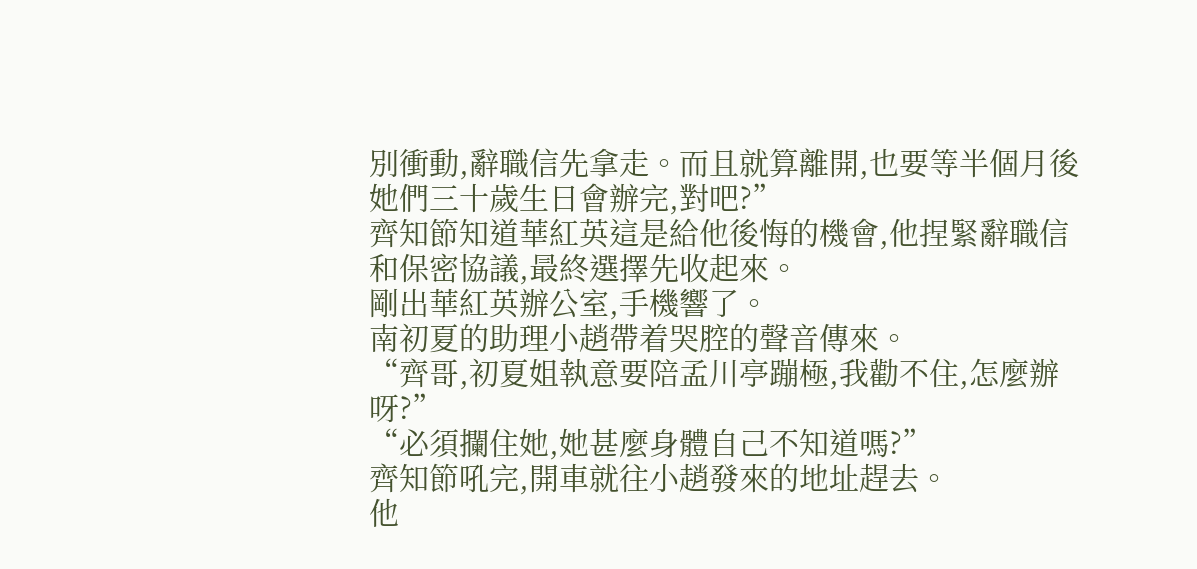別衝動,辭職信先拿走。而且就算離開,也要等半個月後她們三十歲生日會辦完,對吧?”
齊知節知道華紅英這是給他後悔的機會,他捏緊辭職信和保密協議,最終選擇先收起來。
剛出華紅英辦公室,手機響了。
南初夏的助理小趙帶着哭腔的聲音傳來。
“齊哥,初夏姐執意要陪孟川亭蹦極,我勸不住,怎麼辦呀?”
“必須攔住她,她甚麼身體自己不知道嗎?”
齊知節吼完,開車就往小趙發來的地址趕去。
他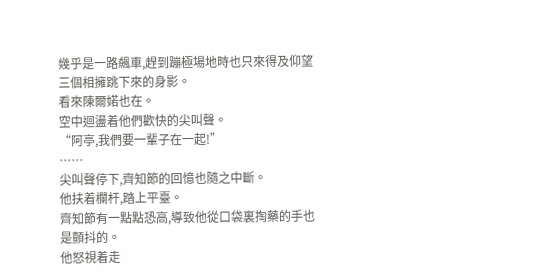幾乎是一路飆車,趕到蹦極場地時也只來得及仰望三個相擁跳下來的身影。
看來陳爾婼也在。
空中迴盪着他們歡快的尖叫聲。
“阿亭,我們要一輩子在一起!”
……
尖叫聲停下,齊知節的回憶也隨之中斷。
他扶着欄杆,踏上平臺。
齊知節有一點點恐高,導致他從口袋裏掏藥的手也是顫抖的。
他怒視着走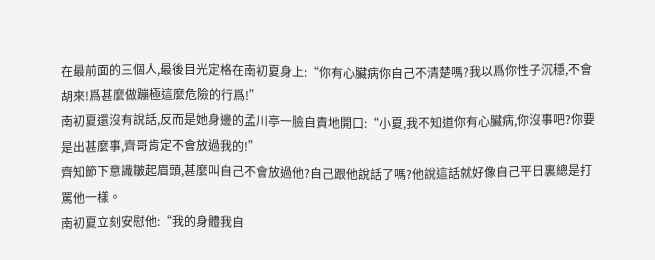在最前面的三個人,最後目光定格在南初夏身上:“你有心臟病你自己不清楚嗎?我以爲你性子沉穩,不會胡來!爲甚麼做蹦極這麼危險的行爲!”
南初夏還沒有說話,反而是她身邊的孟川亭一臉自責地開口:“小夏,我不知道你有心臟病,你沒事吧?你要是出甚麼事,齊哥肯定不會放過我的!”
齊知節下意識皺起眉頭,甚麼叫自己不會放過他?自己跟他說話了嗎?他說這話就好像自己平日裏總是打罵他一樣。
南初夏立刻安慰他:“我的身體我自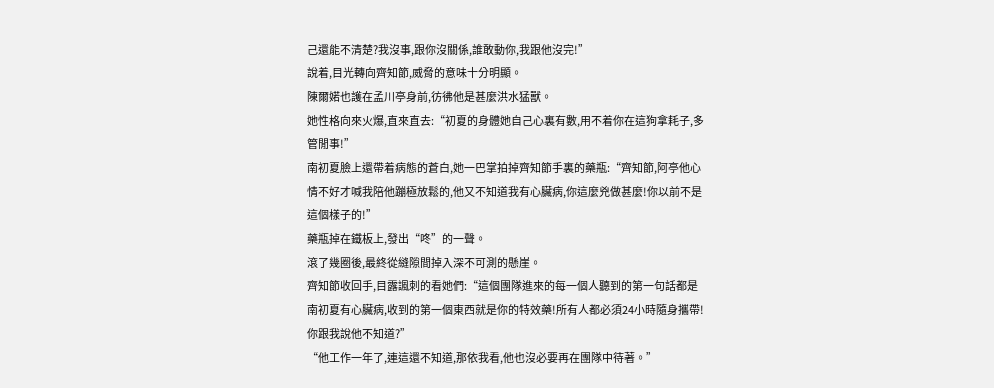己還能不清楚?我沒事,跟你沒關係,誰敢動你,我跟他沒完!”
說着,目光轉向齊知節,威脅的意味十分明顯。
陳爾婼也護在孟川亭身前,彷彿他是甚麼洪水猛獸。
她性格向來火爆,直來直去:“初夏的身體她自己心裏有數,用不着你在這狗拿耗子,多管閒事!”
南初夏臉上還帶着病態的蒼白,她一巴掌拍掉齊知節手裏的藥瓶:“齊知節,阿亭他心情不好才喊我陪他蹦極放鬆的,他又不知道我有心臟病,你這麼兇做甚麼!你以前不是這個樣子的!”
藥瓶掉在鐵板上,發出“咚”的一聲。
滾了幾圈後,最終從縫隙間掉入深不可測的懸崖。
齊知節收回手,目露諷刺的看她們:“這個團隊進來的每一個人聽到的第一句話都是南初夏有心臟病,收到的第一個東西就是你的特效藥!所有人都必須24小時隨身攜帶!你跟我說他不知道?”
“他工作一年了,連這還不知道,那依我看,他也沒必要再在團隊中待著。”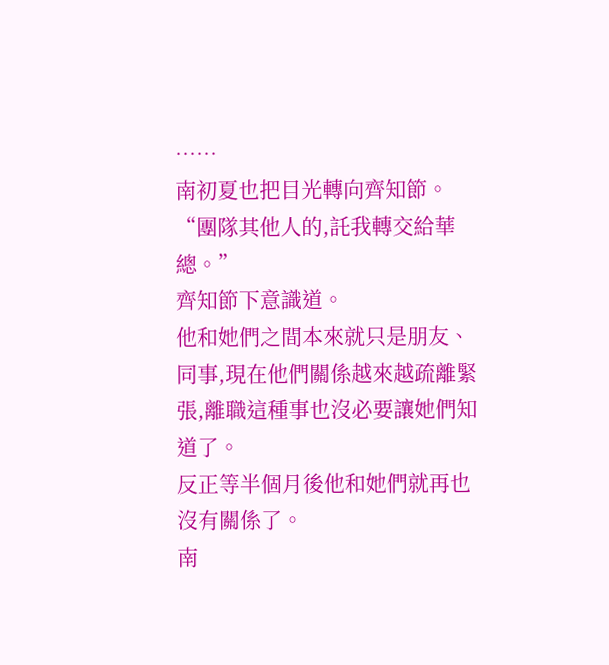……
南初夏也把目光轉向齊知節。
“團隊其他人的,託我轉交給華總。”
齊知節下意識道。
他和她們之間本來就只是朋友、同事,現在他們關係越來越疏離緊張,離職這種事也沒必要讓她們知道了。
反正等半個月後他和她們就再也沒有關係了。
南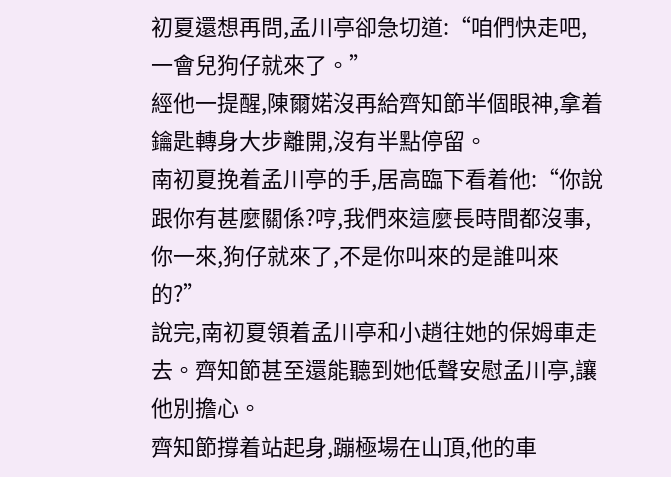初夏還想再問,孟川亭卻急切道:“咱們快走吧,一會兒狗仔就來了。”
經他一提醒,陳爾婼沒再給齊知節半個眼神,拿着鑰匙轉身大步離開,沒有半點停留。
南初夏挽着孟川亭的手,居高臨下看着他:“你說跟你有甚麼關係?哼,我們來這麼長時間都沒事,你一來,狗仔就來了,不是你叫來的是誰叫來的?”
說完,南初夏領着孟川亭和小趙往她的保姆車走去。齊知節甚至還能聽到她低聲安慰孟川亭,讓他別擔心。
齊知節撐着站起身,蹦極場在山頂,他的車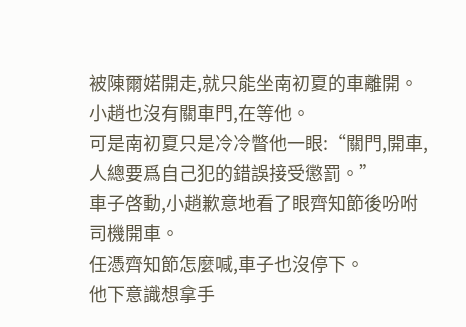被陳爾婼開走,就只能坐南初夏的車離開。
小趙也沒有關車門,在等他。
可是南初夏只是冷冷瞥他一眼:“關門,開車,人總要爲自己犯的錯誤接受懲罰。”
車子啓動,小趙歉意地看了眼齊知節後吩咐司機開車。
任憑齊知節怎麼喊,車子也沒停下。
他下意識想拿手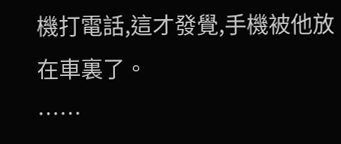機打電話,這才發覺,手機被他放在車裏了。
……